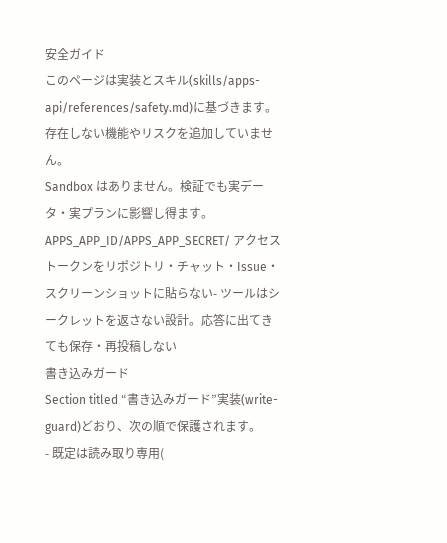安全ガイド
このページは実装とスキル(skills/apps-api/references/safety.md)に基づきます。存在しない機能やリスクを追加していません。
Sandbox はありません。検証でも実データ・実プランに影響し得ます。
APPS_APP_ID/APPS_APP_SECRET/ アクセストークンをリポジトリ・チャット・Issue・スクリーンショットに貼らない- ツールはシークレットを返さない設計。応答に出てきても保存・再投稿しない
書き込みガード
Section titled “書き込みガード”実装(write-guard)どおり、次の順で保護されます。
- 既定は読み取り専用(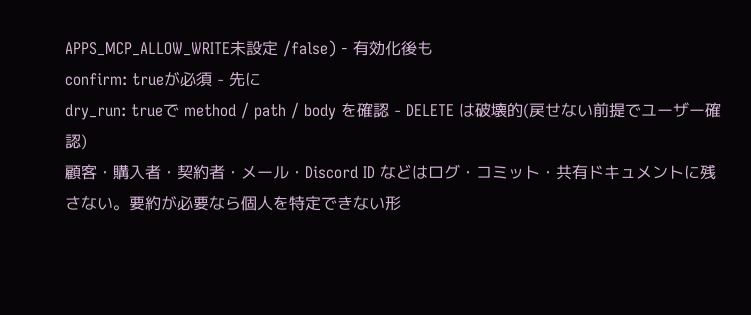APPS_MCP_ALLOW_WRITE未設定 /false) - 有効化後も
confirm: trueが必須 - 先に
dry_run: trueで method / path / body を確認 - DELETE は破壊的(戻せない前提でユーザー確認)
顧客・購入者・契約者・メール・Discord ID などはログ・コミット・共有ドキュメントに残さない。要約が必要なら個人を特定できない形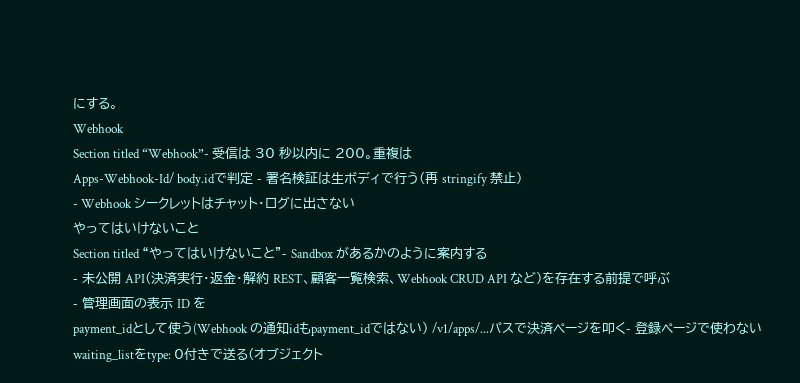にする。
Webhook
Section titled “Webhook”- 受信は 30 秒以内に 200。重複は
Apps-Webhook-Id/ body.idで判定 - 署名検証は生ボディで行う(再 stringify 禁止)
- Webhook シークレットはチャット・ログに出さない
やってはいけないこと
Section titled “やってはいけないこと”- Sandbox があるかのように案内する
- 未公開 API(決済実行・返金・解約 REST、顧客一覧検索、Webhook CRUD API など)を存在する前提で呼ぶ
- 管理画面の表示 ID を
payment_idとして使う(Webhook の通知idもpayment_idではない) /v1/apps/...パスで決済ページを叩く- 登録ページで使わない
waiting_listをtype: 0付きで送る(オブジェクト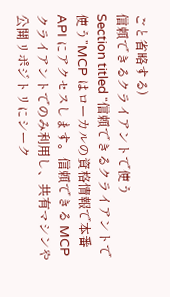ごと省略する)
信頼できるクライアントで使う
Section titled “信頼できるクライアントで使う”MCP はローカルの資格情報で本番 API にアクセスします。信頼できる MCP クライアントでのみ利用し、共有マシンや公開リポジトリにシーク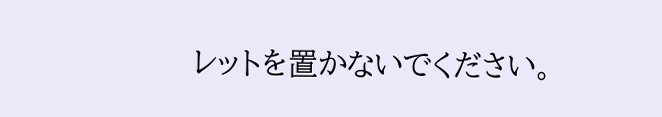レットを置かないでください。